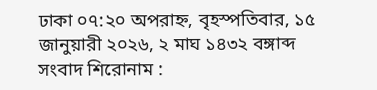ঢাকা ০৭:২০ অপরাহ্ন, বৃহস্পতিবার, ১৫ জানুয়ারী ২০২৬, ২ মাঘ ১৪৩২ বঙ্গাব্দ
সংবাদ শিরোনাম :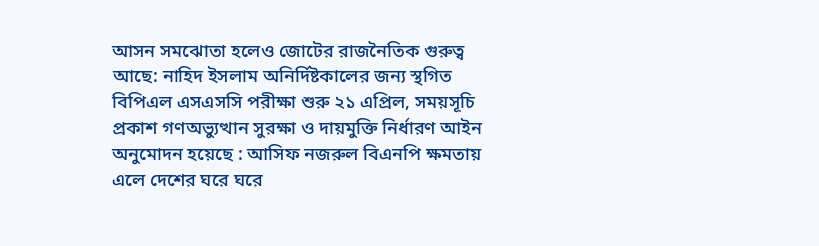আসন সমঝোতা হলেও জোটের রাজনৈতিক গুরুত্ব আছে: নাহিদ ইসলাম অনির্দিষ্টকালের জন্য স্থগিত বিপিএল এসএসসি পরীক্ষা শুরু ২১ এপ্রিল, সময়সূচি প্রকাশ গণঅভ্যুত্থান সুরক্ষা ও দায়মুক্তি নির্ধারণ আইন অনুমোদন হয়েছে : আসিফ নজরুল বিএনপি ক্ষমতায় এলে দেশের ঘরে ঘরে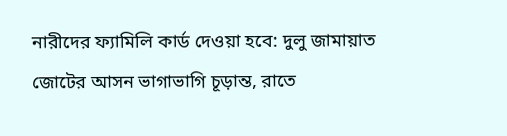নারীদের ফ্যামিলি কার্ড দেওয়া হবে: দুলু জামায়াত জোটের আসন ভাগাভাগি চূড়ান্ত, রাতে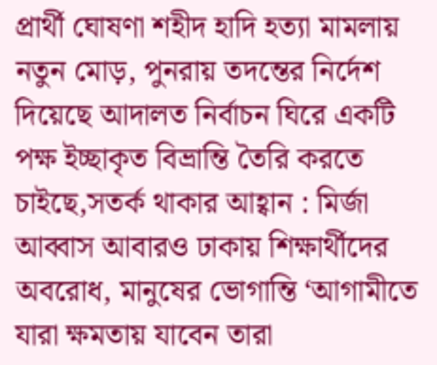প্রার্থী ঘোষণা শহীদ হাদি হত্যা মামলায় নতুন মোড়, পুনরায় তদন্তের নির্দেশ দিয়েছে আদালত নির্বাচন ঘিরে একটি পক্ষ ইচ্ছাকৃত বিভ্রান্তি তৈরি করতে চাইছে,সতর্ক থাকার আহ্বান : মির্জা আব্বাস আবারও ঢাকায় শিক্ষার্থীদের অবরোধ, মানুষের ভোগান্তি ‘আগামীতে যারা ক্ষমতায় যাবেন তারা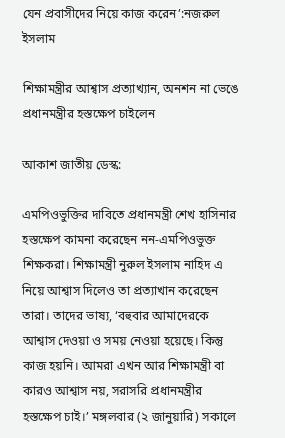যেন প্রবাসীদের নিয়ে কাজ করেন’:নজরুল ইসলাম

শিক্ষামন্ত্রীর আশ্বাস প্রত্যাখ্যান, অনশন না ভেঙে প্রধানমন্ত্রীর হস্তক্ষেপ চাইলেন

আকাশ জাতীয় ডেস্ক:

এমপিওভুক্তির দাবিতে প্রধানমন্ত্রী শেখ হাসিনার হস্তক্ষেপ কামনা করেছেন নন-এমপিওভুক্ত শিক্ষকরা। শিক্ষামন্ত্রী নুরুল ইসলাম নাহিদ এ নিয়ে আশ্বাস দিলেও তা প্রত্যাখান করেছেন তারা। তাদের ভাষ্য, ‘বহুবার আমাদেরকে আশ্বাস দেওয়া ও সময় নেওয়া হয়েছে। কিন্তু কাজ হয়নি। আমরা এখন আর শিক্ষামন্ত্রী বা কারও আশ্বাস নয়, সরাসরি প্রধানমন্ত্রীর হস্তক্ষেপ চাই।’ মঙ্গলবার (২ জানুয়ারি) সকালে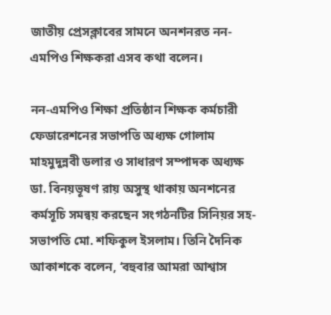জাতীয় প্রেসক্লাবের সামনে অনশনরত নন-এমপিও শিক্ষকরা এসব কথা বলেন।

নন-এমপিও শিক্ষা প্রতিষ্ঠান শিক্ষক কর্মচারী ফেডারেশনের সভাপতি অধ্যক্ষ গোলাম মাহমুদুন্নবী ডলার ও সাধারণ সম্পাদক অধ্যক্ষ ডা. বিনয়ভূষণ রায় অসুস্থ থাকায় অনশনের কর্মসূচি সমন্বয় করছেন সংগঠনটির সিনিয়র সহ-সভাপতি মো. শফিকুল ইসলাম। তিনি দৈনিক আকাশকে বলেন, ‘বহুবার আমরা আশ্বাস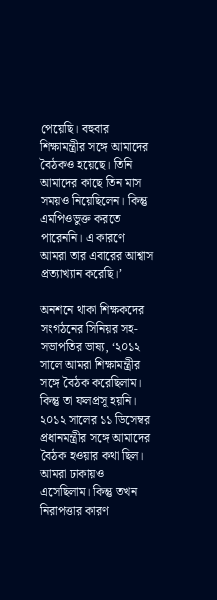পেয়েছি। বহুবার শিক্ষামন্ত্রীর সঙ্গে আমাদের বৈঠকও হয়েছে। তিনি আমাদের কাছে তিন মাস সময়ও নিয়েছিলেন। কিন্তু এমপিওভুক্ত করতে পারেননি। এ কারণে আমরা তার এবারের আশ্বাস প্রত্যাখ্যান করেছি।’

অনশনে থাকা শিক্ষকদের সংগঠনের সিনিয়র সহ-সভাপতির ভাষ্য, ‘২০১২ সালে আমরা শিক্ষামন্ত্রীর সঙ্গে বৈঠক করেছিলাম। কিন্তু তা ফলপ্রসূ হয়নি। ২০১২ সালের ১১ ডিসেম্বর প্রধানমন্ত্রীর সঙ্গে আমাদের বৈঠক হওয়ার কথা ছিল। আমরা ঢাকায়ও এসেছিলাম। কিন্তু তখন নিরাপত্তার কারণ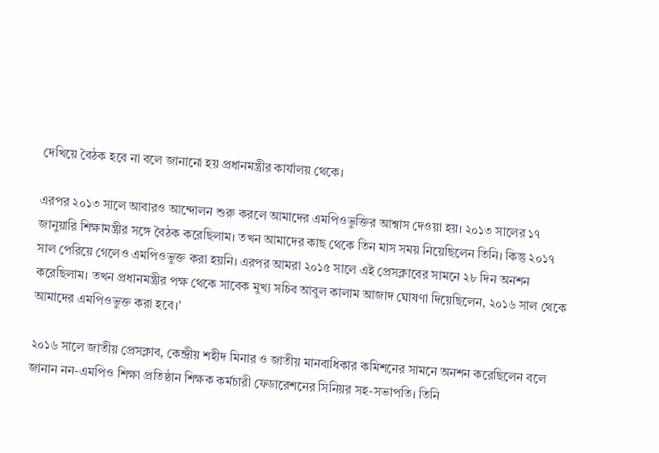দেখিয়ে বৈঠক হবে না বলে জানানো হয় প্রধানমন্ত্রীর কার্যালয় থেকে।

এরপর ২০১৩ সালে আবারও আন্দোলন শুরু করলে আমাদের এমপিওভুক্তির আশ্বাস দেওয়া হয়। ২০১৩ সালের ১৭ জানুয়ারি শিক্ষামন্ত্রীর সঙ্গে বৈঠক করেছিলাম। তখন আমাদের কাছ থেকে তিন মাস সময় নিয়েছিলেন তিনি। কিন্তু ২০১৭ সাল পেরিয়ে গেলেও এমপিওভুক্ত করা হয়নি। এরপর আমরা ২০১৫ সালে এই প্রেসক্লাবের সামনে ২৮ দিন অনশন করেছিলাম। তখন প্রধানমন্ত্রীর পক্ষ থেকে সাবেক মুখ্য সচিব আবুল কালাম আজাদ ঘোষণা দিয়েছিলেন, ২০১৬ সাল থেকে আমাদের এমপিওভুক্ত করা হবে।’

২০১৬ সালে জাতীয় প্রেসক্লাব, কেন্দ্রীয় শহীদ মিনার ও জাতীয় মানবাধিকার কমিশনের সামনে অনশন করেছিলেন বলে জানান নন-এমপিও শিক্ষা প্রতিষ্ঠান শিক্ষক কর্মচারী ফেডারেশনের সিনিয়র সহ-সভাপতি। তিনি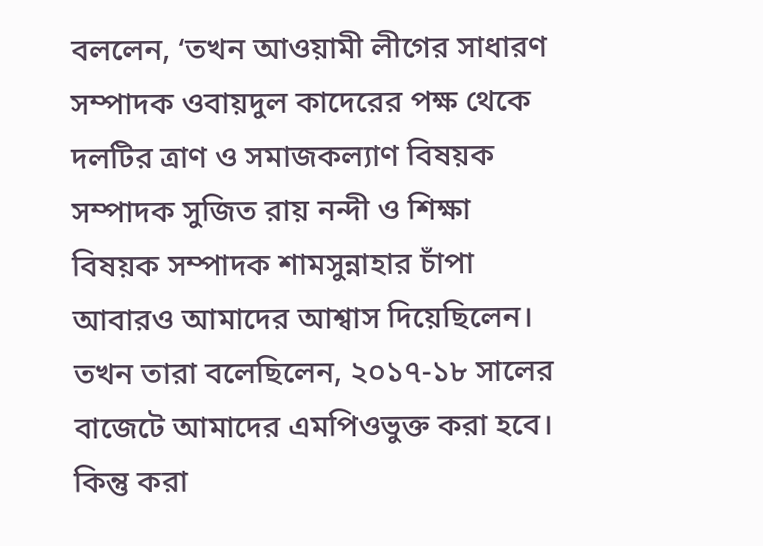বললেন, ‘তখন আওয়ামী লীগের সাধারণ সম্পাদক ওবায়দুল কাদেরের পক্ষ থেকে দলটির ত্রাণ ও সমাজকল্যাণ বিষয়ক সম্পাদক সুজিত রায় নন্দী ও শিক্ষা বিষয়ক সম্পাদক শামসুন্নাহার চাঁপা আবারও আমাদের আশ্বাস দিয়েছিলেন। তখন তারা বলেছিলেন, ২০১৭-১৮ সালের বাজেটে আমাদের এমপিওভুক্ত করা হবে। কিন্তু করা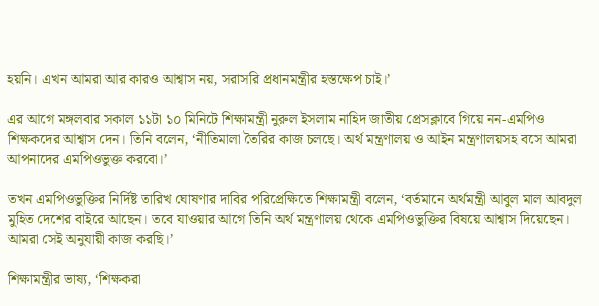হয়নি। এখন আমরা আর কারও আশ্বাস নয়, সরাসরি প্রধানমন্ত্রীর হস্তক্ষেপ চাই।’

এর আগে মঙ্গলবার সকাল ১১টা ১০ মিনিটে শিক্ষামন্ত্রী নুরুল ইসলাম নাহিদ জাতীয় প্রেসক্লাবে গিয়ে নন-এমপিও শিক্ষকদের আশ্বাস দেন। তিনি বলেন, ‘নীতিমালা তৈরির কাজ চলছে। অর্থ মন্ত্রণালয় ও আইন মন্ত্রণালয়সহ বসে আমরা আপনাদের এমপিওভুক্ত করবো।’

তখন এমপিওভুক্তির নির্দিষ্ট তারিখ ঘোষণার দাবির পরিপ্রেক্ষিতে শিক্ষামন্ত্রী বলেন, ‘বর্তমানে অর্থমন্ত্রী আবুল মাল আবদুল মুহিত দেশের বাইরে আছেন। তবে যাওয়ার আগে তিনি অর্থ মন্ত্রণালয় থেকে এমপিওভুক্তির বিষয়ে আশ্বাস দিয়েছেন। আমরা সেই অনুযায়ী কাজ করছি।’

শিক্ষামন্ত্রীর ভাষ্য, ‘শিক্ষকরা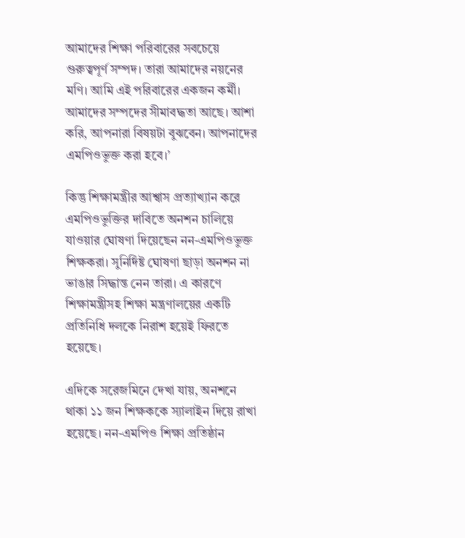আমাদের শিক্ষা পরিবারের সবচেয়ে গুরুত্বপূর্ণ সম্পদ। তারা আমাদের নয়নের মণি। আমি এই পরিবারের একজন কর্মী। আমাদের সম্পদের সীমাবদ্ধতা আছে। আশা করি, আপনারা বিষয়টা বুঝবেন। আপনাদের এমপিওভুক্ত করা হবে।’

কিন্তু শিক্ষামন্ত্রীর আশ্বাস প্রত্যাখ্যান করে এমপিওভুক্তির দাবিতে অনশন চালিয়ে যাওয়ার ঘোষণা দিয়েছেন নন-এমপিওভুক্ত শিক্ষকরা। সুনির্দিষ্ট ঘোষণা ছাড়া অনশন না ভাঙার সিদ্ধান্ত নেন তারা। এ কারণে শিক্ষামন্ত্রীসহ শিক্ষা মন্ত্রণালয়ের একটি প্রতিনিধি দলকে নিরাশ হয়েই ফিরতে হয়েছে।

এদিকে সরেজমিনে দেখা যায়, অনশনে থাকা ১১ জন শিক্ষককে স্যালাইন দিয়ে রাখা হয়েছে। নন-এমপিও শিক্ষা প্রতিষ্ঠান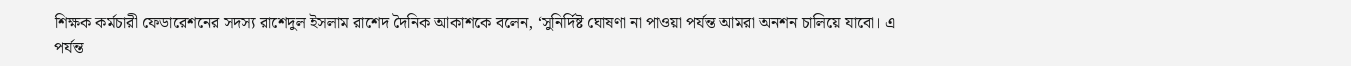শিক্ষক কর্মচারী ফেডারেশনের সদস্য রাশেদুল ইসলাম রাশেদ দৈনিক আকাশকে বলেন, ‘সুনির্দিষ্ট ঘোষণা না পাওয়া পর্যন্ত আমরা অনশন চালিয়ে যাবো। এ পর্যন্ত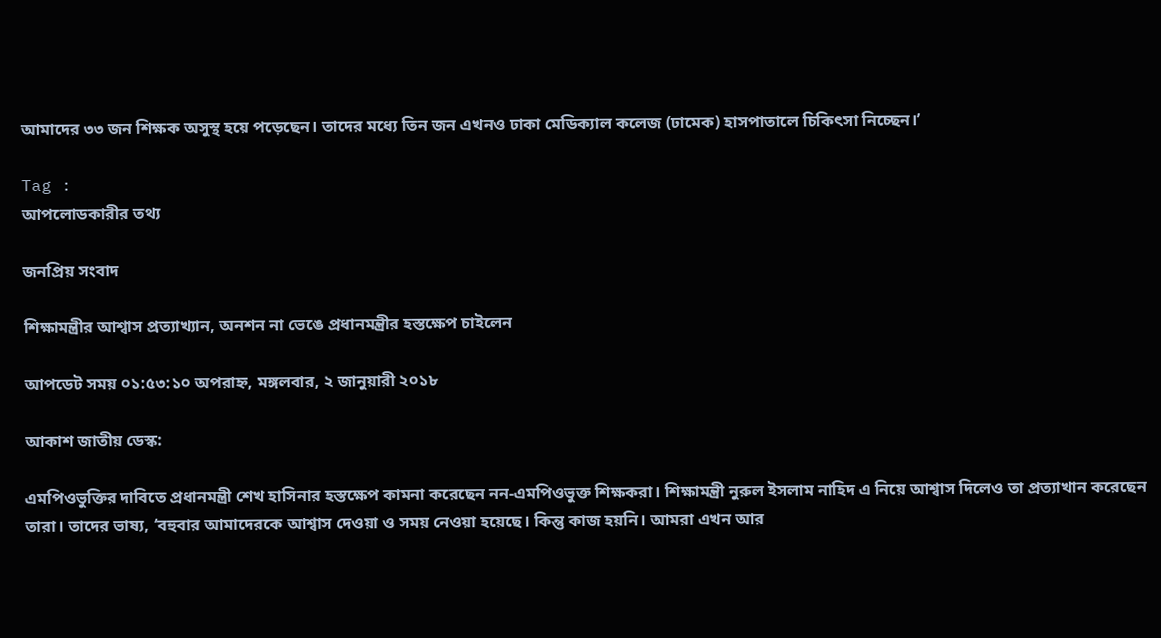আমাদের ৩৩ জন শিক্ষক অসুস্থ হয়ে পড়েছেন। তাদের মধ্যে তিন জন এখনও ঢাকা মেডিক্যাল কলেজ (ঢামেক) হাসপাতালে চিকিৎসা নিচ্ছেন।’

Tag :
আপলোডকারীর তথ্য

জনপ্রিয় সংবাদ

শিক্ষামন্ত্রীর আশ্বাস প্রত্যাখ্যান, অনশন না ভেঙে প্রধানমন্ত্রীর হস্তক্ষেপ চাইলেন

আপডেট সময় ০১:৫৩:১০ অপরাহ্ন, মঙ্গলবার, ২ জানুয়ারী ২০১৮

আকাশ জাতীয় ডেস্ক:

এমপিওভুক্তির দাবিতে প্রধানমন্ত্রী শেখ হাসিনার হস্তক্ষেপ কামনা করেছেন নন-এমপিওভুক্ত শিক্ষকরা। শিক্ষামন্ত্রী নুরুল ইসলাম নাহিদ এ নিয়ে আশ্বাস দিলেও তা প্রত্যাখান করেছেন তারা। তাদের ভাষ্য, ‘বহুবার আমাদেরকে আশ্বাস দেওয়া ও সময় নেওয়া হয়েছে। কিন্তু কাজ হয়নি। আমরা এখন আর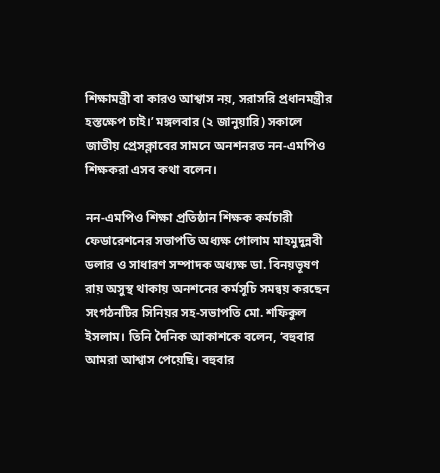শিক্ষামন্ত্রী বা কারও আশ্বাস নয়, সরাসরি প্রধানমন্ত্রীর হস্তক্ষেপ চাই।’ মঙ্গলবার (২ জানুয়ারি) সকালে জাতীয় প্রেসক্লাবের সামনে অনশনরত নন-এমপিও শিক্ষকরা এসব কথা বলেন।

নন-এমপিও শিক্ষা প্রতিষ্ঠান শিক্ষক কর্মচারী ফেডারেশনের সভাপতি অধ্যক্ষ গোলাম মাহমুদুন্নবী ডলার ও সাধারণ সম্পাদক অধ্যক্ষ ডা. বিনয়ভূষণ রায় অসুস্থ থাকায় অনশনের কর্মসূচি সমন্বয় করছেন সংগঠনটির সিনিয়র সহ-সভাপতি মো. শফিকুল ইসলাম। তিনি দৈনিক আকাশকে বলেন, ‘বহুবার আমরা আশ্বাস পেয়েছি। বহুবার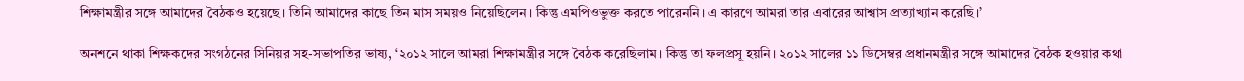শিক্ষামন্ত্রীর সঙ্গে আমাদের বৈঠকও হয়েছে। তিনি আমাদের কাছে তিন মাস সময়ও নিয়েছিলেন। কিন্তু এমপিওভুক্ত করতে পারেননি। এ কারণে আমরা তার এবারের আশ্বাস প্রত্যাখ্যান করেছি।’

অনশনে থাকা শিক্ষকদের সংগঠনের সিনিয়র সহ-সভাপতির ভাষ্য, ‘২০১২ সালে আমরা শিক্ষামন্ত্রীর সঙ্গে বৈঠক করেছিলাম। কিন্তু তা ফলপ্রসূ হয়নি। ২০১২ সালের ১১ ডিসেম্বর প্রধানমন্ত্রীর সঙ্গে আমাদের বৈঠক হওয়ার কথা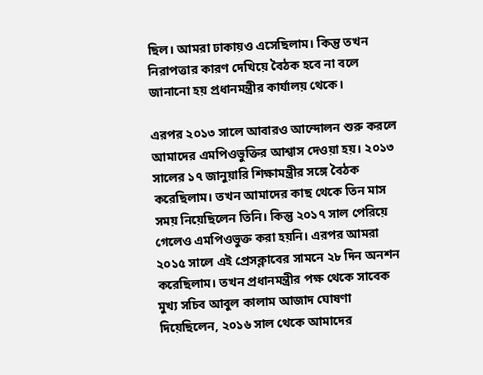ছিল। আমরা ঢাকায়ও এসেছিলাম। কিন্তু তখন নিরাপত্তার কারণ দেখিয়ে বৈঠক হবে না বলে জানানো হয় প্রধানমন্ত্রীর কার্যালয় থেকে।

এরপর ২০১৩ সালে আবারও আন্দোলন শুরু করলে আমাদের এমপিওভুক্তির আশ্বাস দেওয়া হয়। ২০১৩ সালের ১৭ জানুয়ারি শিক্ষামন্ত্রীর সঙ্গে বৈঠক করেছিলাম। তখন আমাদের কাছ থেকে তিন মাস সময় নিয়েছিলেন তিনি। কিন্তু ২০১৭ সাল পেরিয়ে গেলেও এমপিওভুক্ত করা হয়নি। এরপর আমরা ২০১৫ সালে এই প্রেসক্লাবের সামনে ২৮ দিন অনশন করেছিলাম। তখন প্রধানমন্ত্রীর পক্ষ থেকে সাবেক মুখ্য সচিব আবুল কালাম আজাদ ঘোষণা দিয়েছিলেন, ২০১৬ সাল থেকে আমাদের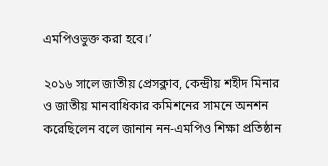এমপিওভুক্ত করা হবে।’

২০১৬ সালে জাতীয় প্রেসক্লাব, কেন্দ্রীয় শহীদ মিনার ও জাতীয় মানবাধিকার কমিশনের সামনে অনশন করেছিলেন বলে জানান নন-এমপিও শিক্ষা প্রতিষ্ঠান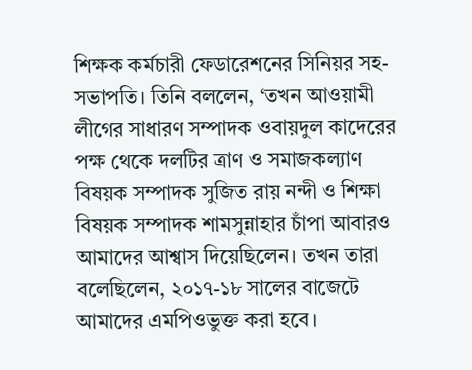শিক্ষক কর্মচারী ফেডারেশনের সিনিয়র সহ-সভাপতি। তিনি বললেন, ‘তখন আওয়ামী লীগের সাধারণ সম্পাদক ওবায়দুল কাদেরের পক্ষ থেকে দলটির ত্রাণ ও সমাজকল্যাণ বিষয়ক সম্পাদক সুজিত রায় নন্দী ও শিক্ষা বিষয়ক সম্পাদক শামসুন্নাহার চাঁপা আবারও আমাদের আশ্বাস দিয়েছিলেন। তখন তারা বলেছিলেন, ২০১৭-১৮ সালের বাজেটে আমাদের এমপিওভুক্ত করা হবে।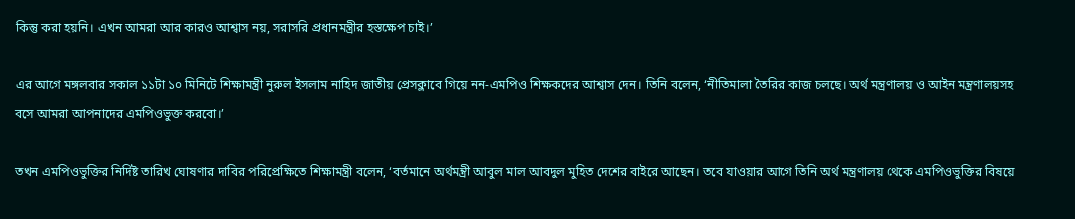কিন্তু করা হয়নি। এখন আমরা আর কারও আশ্বাস নয়, সরাসরি প্রধানমন্ত্রীর হস্তক্ষেপ চাই।’

এর আগে মঙ্গলবার সকাল ১১টা ১০ মিনিটে শিক্ষামন্ত্রী নুরুল ইসলাম নাহিদ জাতীয় প্রেসক্লাবে গিয়ে নন-এমপিও শিক্ষকদের আশ্বাস দেন। তিনি বলেন, ‘নীতিমালা তৈরির কাজ চলছে। অর্থ মন্ত্রণালয় ও আইন মন্ত্রণালয়সহ বসে আমরা আপনাদের এমপিওভুক্ত করবো।’

তখন এমপিওভুক্তির নির্দিষ্ট তারিখ ঘোষণার দাবির পরিপ্রেক্ষিতে শিক্ষামন্ত্রী বলেন, ‘বর্তমানে অর্থমন্ত্রী আবুল মাল আবদুল মুহিত দেশের বাইরে আছেন। তবে যাওয়ার আগে তিনি অর্থ মন্ত্রণালয় থেকে এমপিওভুক্তির বিষয়ে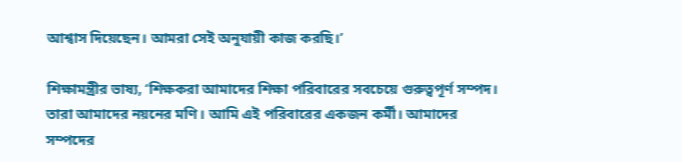আশ্বাস দিয়েছেন। আমরা সেই অনুযায়ী কাজ করছি।’

শিক্ষামন্ত্রীর ভাষ্য, ‘শিক্ষকরা আমাদের শিক্ষা পরিবারের সবচেয়ে গুরুত্বপূর্ণ সম্পদ। তারা আমাদের নয়নের মণি। আমি এই পরিবারের একজন কর্মী। আমাদের সম্পদের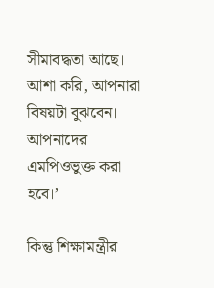সীমাবদ্ধতা আছে। আশা করি, আপনারা বিষয়টা বুঝবেন। আপনাদের এমপিওভুক্ত করা হবে।’

কিন্তু শিক্ষামন্ত্রীর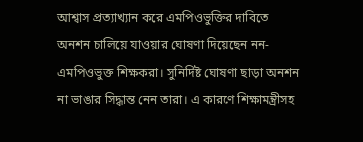আশ্বাস প্রত্যাখ্যান করে এমপিওভুক্তির দাবিতে অনশন চালিয়ে যাওয়ার ঘোষণা দিয়েছেন নন-এমপিওভুক্ত শিক্ষকরা। সুনির্দিষ্ট ঘোষণা ছাড়া অনশন না ভাঙার সিদ্ধান্ত নেন তারা। এ কারণে শিক্ষামন্ত্রীসহ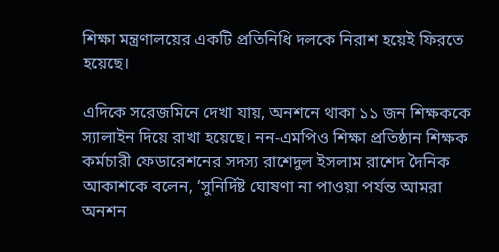শিক্ষা মন্ত্রণালয়ের একটি প্রতিনিধি দলকে নিরাশ হয়েই ফিরতে হয়েছে।

এদিকে সরেজমিনে দেখা যায়, অনশনে থাকা ১১ জন শিক্ষককে স্যালাইন দিয়ে রাখা হয়েছে। নন-এমপিও শিক্ষা প্রতিষ্ঠান শিক্ষক কর্মচারী ফেডারেশনের সদস্য রাশেদুল ইসলাম রাশেদ দৈনিক আকাশকে বলেন, ‘সুনির্দিষ্ট ঘোষণা না পাওয়া পর্যন্ত আমরা অনশন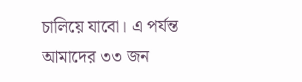চালিয়ে যাবো। এ পর্যন্ত আমাদের ৩৩ জন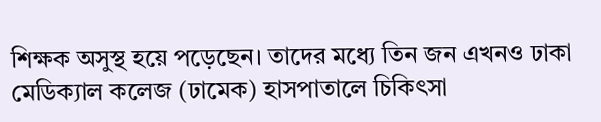শিক্ষক অসুস্থ হয়ে পড়েছেন। তাদের মধ্যে তিন জন এখনও ঢাকা মেডিক্যাল কলেজ (ঢামেক) হাসপাতালে চিকিৎসা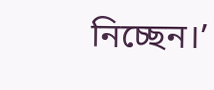নিচ্ছেন।’